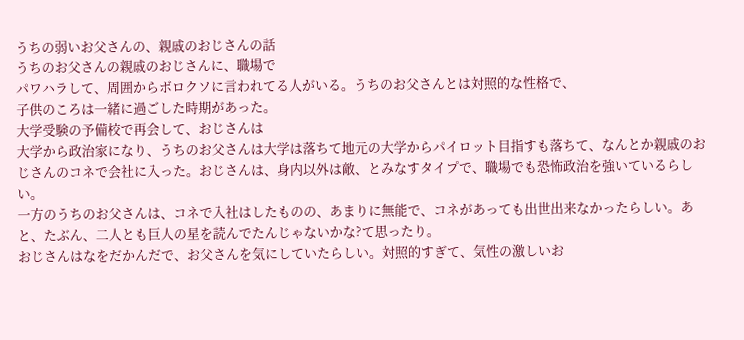うちの弱いお父さんの、親戚のおじさんの話
うちのお父さんの親戚のおじさんに、職場で
パワハラして、周囲からボロクソに言われてる人がいる。うちのお父さんとは対照的な性格で、
子供のころは一緒に過ごした時期があった。
大学受験の予備校で再会して、おじさんは
大学から政治家になり、うちのお父さんは大学は落ちて地元の大学からパイロット目指すも落ちて、なんとか親戚のおじさんのコネで会社に入った。おじさんは、身内以外は敵、とみなすタイプで、職場でも恐怖政治を強いているらしい。
一方のうちのお父さんは、コネで入社はしたものの、あまりに無能で、コネがあっても出世出来なかったらしい。あと、たぶん、二人とも巨人の星を読んでたんじゃないかな?て思ったり。
おじさんはなをだかんだで、お父さんを気にしていたらしい。対照的すぎて、気性の激しいお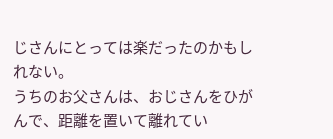じさんにとっては楽だったのかもしれない。
うちのお父さんは、おじさんをひがんで、距離を置いて離れてい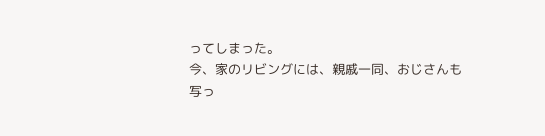ってしまった。
今、家のリビングには、親戚一同、おじさんも
写っ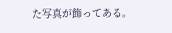た写真が飾ってある。